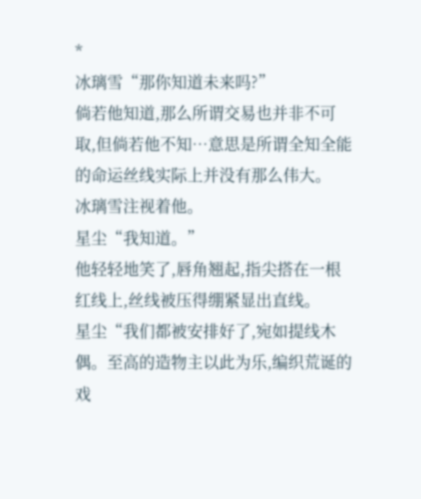*
冰璃雪“那你知道未来吗?”
倘若他知道,那么所谓交易也并非不可取,但倘若他不知…意思是所谓全知全能的命运丝线实际上并没有那么伟大。
冰璃雪注视着他。
星尘“我知道。”
他轻轻地笑了,唇角翘起,指尖搭在一根红线上,丝线被压得绷紧显出直线。
星尘“我们都被安排好了,宛如提线木偶。至高的造物主以此为乐,编织荒诞的戏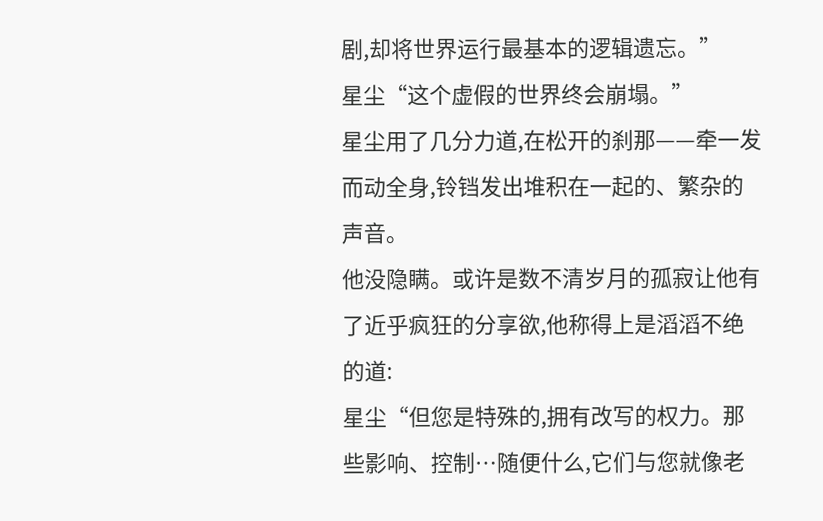剧,却将世界运行最基本的逻辑遗忘。”
星尘“这个虚假的世界终会崩塌。”
星尘用了几分力道,在松开的刹那——牵一发而动全身,铃铛发出堆积在一起的、繁杂的声音。
他没隐瞒。或许是数不清岁月的孤寂让他有了近乎疯狂的分享欲,他称得上是滔滔不绝的道:
星尘“但您是特殊的,拥有改写的权力。那些影响、控制…随便什么,它们与您就像老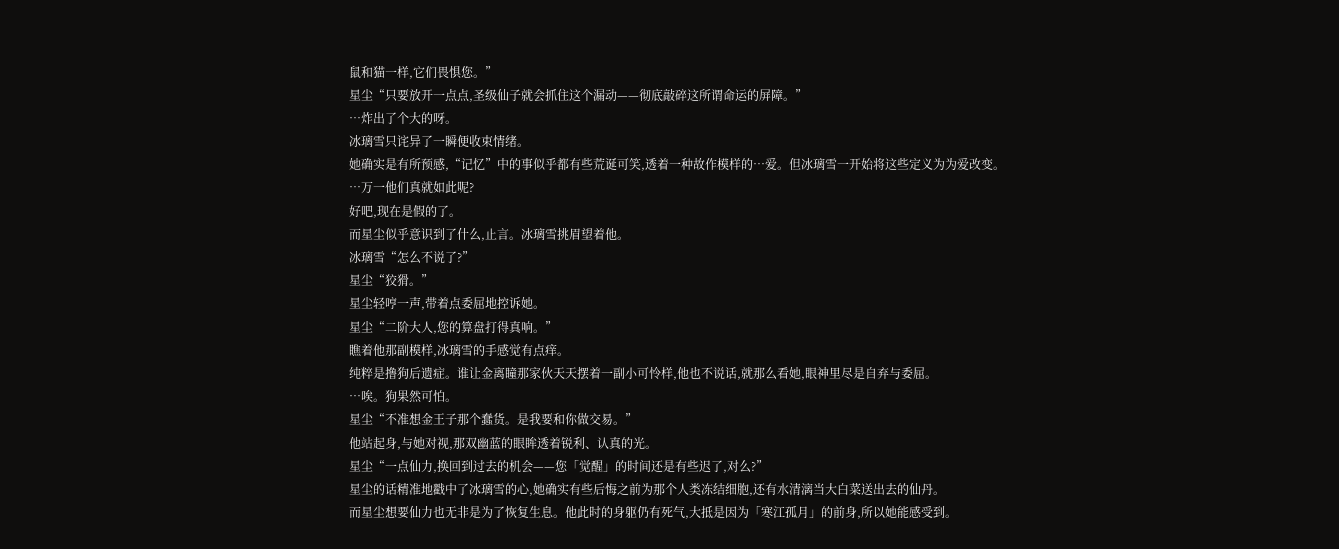鼠和猫一样,它们畏惧您。”
星尘“只要放开一点点,圣级仙子就会抓住这个漏动——彻底敲碎这所谓命运的屏障。”
…炸出了个大的呀。
冰璃雪只诧异了一瞬便收束情绪。
她确实是有所预感,“记忆”中的事似乎都有些荒诞可笑,透着一种故作模样的…爱。但冰璃雪一开始将这些定义为为爱改变。
…万一他们真就如此呢?
好吧,现在是假的了。
而星尘似乎意识到了什么,止言。冰璃雪挑眉望着他。
冰璃雪“怎么不说了?”
星尘“狡猾。”
星尘轻哼一声,带着点委屈地控诉她。
星尘“二阶大人,您的算盘打得真响。”
瞧着他那副模样,冰璃雪的手感觉有点痒。
纯粹是撸狗后遗症。谁让金离瞳那家伙天天摆着一副小可怜样,他也不说话,就那么看她,眼神里尽是自弃与委屈。
…唉。狗果然可怕。
星尘“不准想金王子那个蠢货。是我要和你做交易。”
他站起身,与她对视,那双幽蓝的眼眸透着锐利、认真的光。
星尘“一点仙力,换回到过去的机会——您「觉醒」的时间还是有些迟了,对么?”
星尘的话精准地戳中了冰璃雪的心,她确实有些后悔之前为那个人类冻结细胞,还有水清漓当大白菜送出去的仙丹。
而星尘想要仙力也无非是为了恢复生息。他此时的身躯仍有死气,大抵是因为「寒江孤月」的前身,所以她能感受到。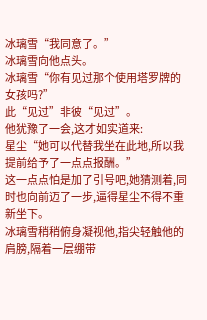冰璃雪“我同意了。”
冰璃雪向他点头。
冰璃雪“你有见过那个使用塔罗牌的女孩吗?”
此“见过”非彼“见过”。
他犹豫了一会,这才如实道来:
星尘“她可以代替我坐在此地,所以我提前给予了一点点报酬。”
这一点点怕是加了引号吧,她猜测着,同时也向前迈了一步,逼得星尘不得不重新坐下。
冰璃雪稍稍俯身凝视他,指尖轻触他的肩膀,隔着一层绷带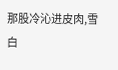那股冷沁进皮肉,雪白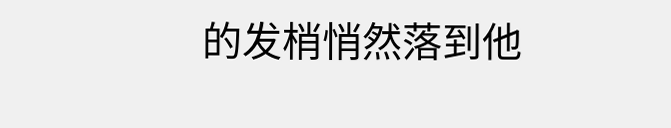的发梢悄然落到他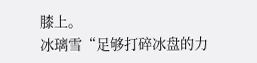膝上。
冰璃雪“足够打碎冰盘的力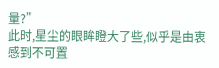量?”
此时,星尘的眼眸瞪大了些,似乎是由衷感到不可置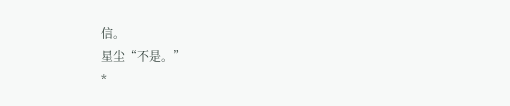信。
星尘“不是。”
*